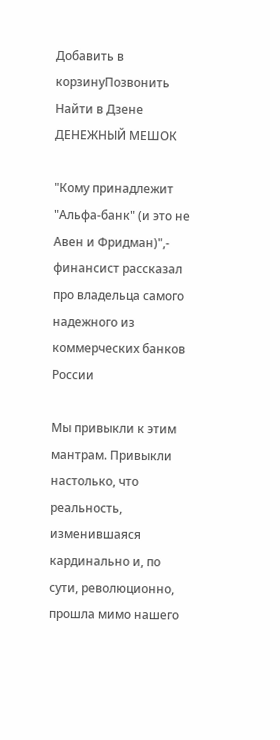Добавить в корзинуПозвонить
Найти в Дзене
ДЕНЕЖНЫЙ МЕШОК

"Кому принадлежит "Альфа-банк" (и это не Авен и Фридман)",- финансист рассказал про владельца самого надежного из коммерческих банков России

Мы привыкли к этим мантрам. Привыкли настолько, что реальность, изменившаяся кардинально и, по сути, революционно, прошла мимо нашего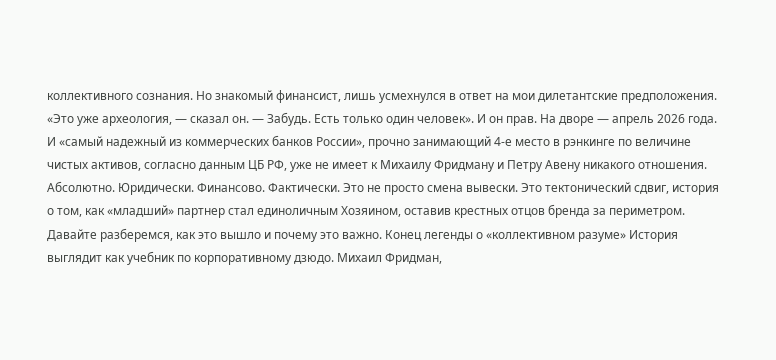коллективного сознания. Но знакомый финансист, лишь усмехнулся в ответ на мои дилетантские предположения. «Это уже археология, — сказал он. — Забудь. Есть только один человек». И он прав. На дворе — апрель 2026 года. И «самый надежный из коммерческих банков России», прочно занимающий 4-е место в рэнкинге по величине чистых активов, согласно данным ЦБ РФ, уже не имеет к Михаилу Фридману и Петру Авену никакого отношения. Абсолютно. Юридически. Финансово. Фактически. Это не просто смена вывески. Это тектонический сдвиг, история о том, как «младший» партнер стал единоличным Хозяином, оставив крестных отцов бренда за периметром. Давайте разберемся, как это вышло и почему это важно. Конец легенды о «коллективном разуме» История выглядит как учебник по корпоративному дзюдо. Михаил Фридман,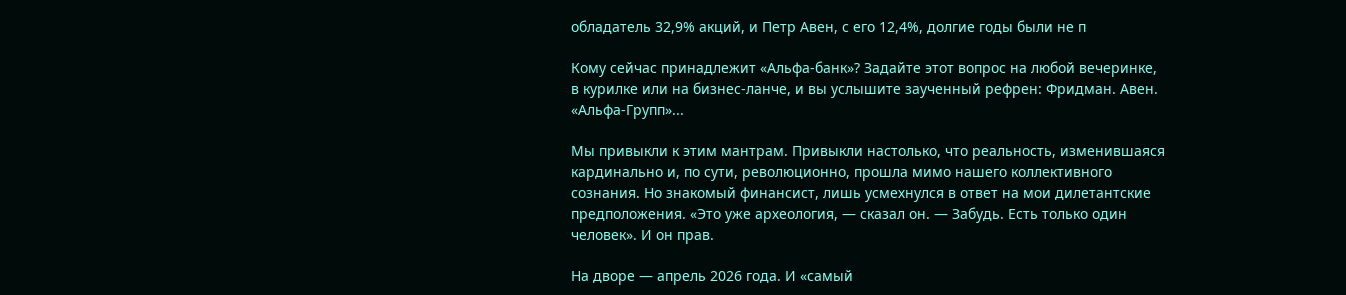обладатель 32,9% акций, и Петр Авен, с его 12,4%, долгие годы были не п

Кому сейчас принадлежит «Альфа-банк»? Задайте этот вопрос на любой вечеринке, в курилке или на бизнес-ланче, и вы услышите заученный рефрен: Фридман. Авен. «Альфа-Групп»...

Мы привыкли к этим мантрам. Привыкли настолько, что реальность, изменившаяся кардинально и, по сути, революционно, прошла мимо нашего коллективного сознания. Но знакомый финансист, лишь усмехнулся в ответ на мои дилетантские предположения. «Это уже археология, — сказал он. — Забудь. Есть только один человек». И он прав.

На дворе — апрель 2026 года. И «самый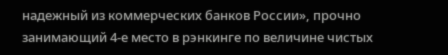надежный из коммерческих банков России», прочно занимающий 4-е место в рэнкинге по величине чистых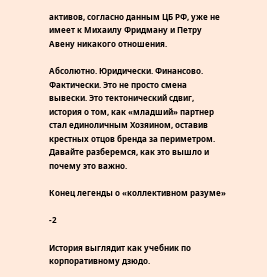активов, согласно данным ЦБ РФ, уже не имеет к Михаилу Фридману и Петру Авену никакого отношения.

Абсолютно. Юридически. Финансово. Фактически. Это не просто смена вывески. Это тектонический сдвиг, история о том, как «младший» партнер стал единоличным Хозяином, оставив крестных отцов бренда за периметром. Давайте разберемся, как это вышло и почему это важно.

Конец легенды о «коллективном разуме»

-2

История выглядит как учебник по корпоративному дзюдо.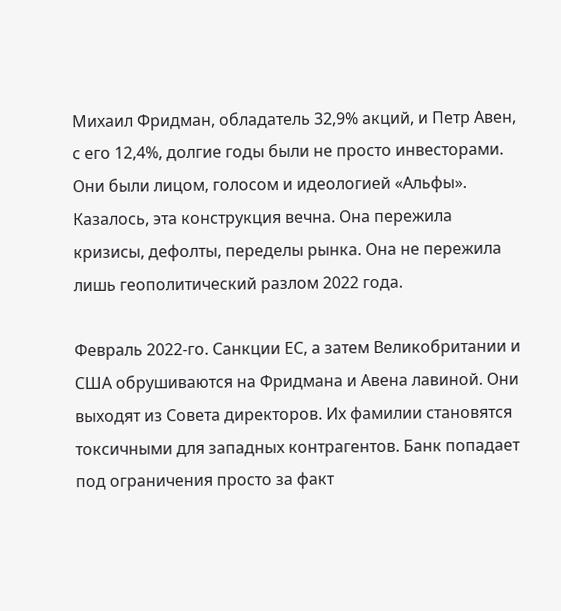Михаил Фридман, обладатель 32,9% акций, и Петр Авен, с его 12,4%, долгие годы были не просто инвесторами. Они были лицом, голосом и идеологией «Альфы». Казалось, эта конструкция вечна. Она пережила кризисы, дефолты, переделы рынка. Она не пережила лишь геополитический разлом 2022 года.

Февраль 2022-го. Санкции ЕС, а затем Великобритании и США обрушиваются на Фридмана и Авена лавиной. Они выходят из Совета директоров. Их фамилии становятся токсичными для западных контрагентов. Банк попадает под ограничения просто за факт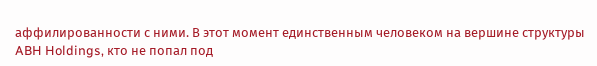аффилированности с ними. В этот момент единственным человеком на вершине структуры ABH Holdings, кто не попал под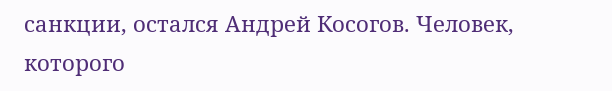санкции, остался Андрей Косогов. Человек, которого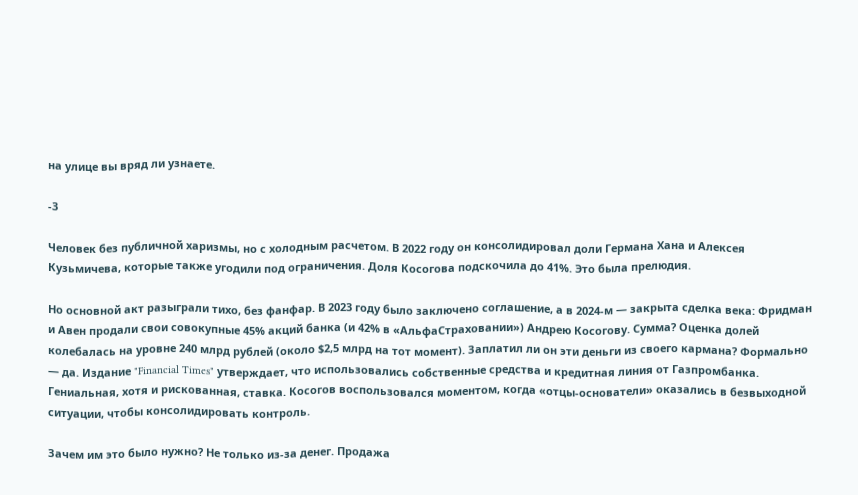на улице вы вряд ли узнаете.

-3

Человек без публичной харизмы, но с холодным расчетом. В 2022 году он консолидировал доли Германа Хана и Алексея Кузьмичева, которые также угодили под ограничения. Доля Косогова подскочила до 41%. Это была прелюдия.

Но основной акт разыграли тихо, без фанфар. В 2023 году было заключено соглашение, а в 2024-м — закрыта сделка века: Фридман и Авен продали свои совокупные 45% акций банка (и 42% в «АльфаСтраховании») Андрею Косогову. Сумма? Оценка долей колебалась на уровне 240 млрд рублей (около $2,5 млрд на тот момент). Заплатил ли он эти деньги из своего кармана? Формально — да. Издание "Financial Times" утверждает, что использовались собственные средства и кредитная линия от Газпромбанка. Гениальная, хотя и рискованная, ставка. Косогов воспользовался моментом, когда «отцы-основатели» оказались в безвыходной ситуации, чтобы консолидировать контроль.

Зачем им это было нужно? Не только из-за денег. Продажа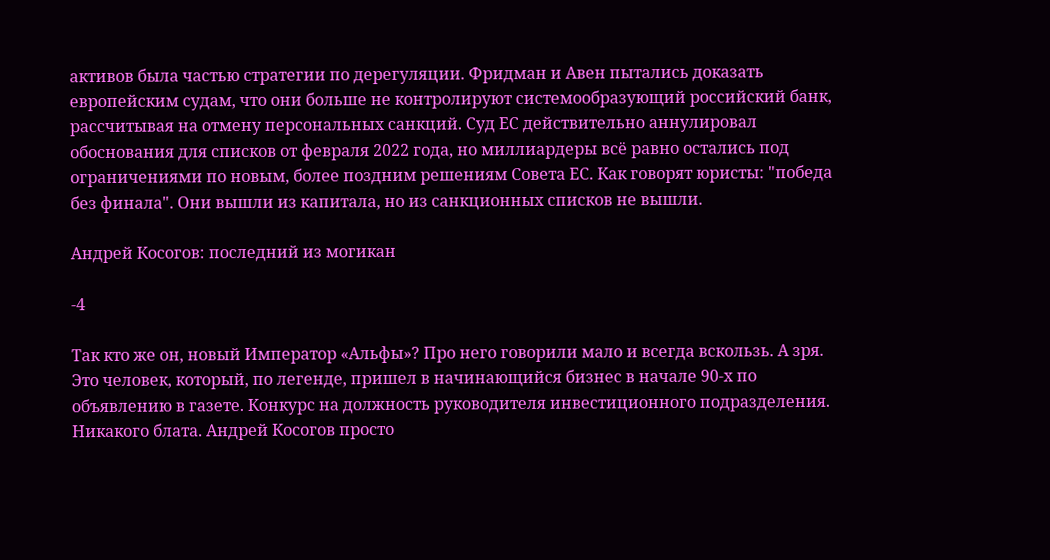активов была частью стратегии по дерегуляции. Фридман и Авен пытались доказать европейским судам, что они больше не контролируют системообразующий российский банк, рассчитывая на отмену персональных санкций. Суд ЕС действительно аннулировал обоснования для списков от февраля 2022 года, но миллиардеры всё равно остались под ограничениями по новым, более поздним решениям Совета ЕС. Как говорят юристы: "победа без финала". Они вышли из капитала, но из санкционных списков не вышли.

Андрей Косогов: последний из могикан

-4

Так кто же он, новый Император «Альфы»? Про него говорили мало и всегда вскользь. А зря. Это человек, который, по легенде, пришел в начинающийся бизнес в начале 90-х по объявлению в газете. Конкурс на должность руководителя инвестиционного подразделения. Никакого блата. Андрей Косогов просто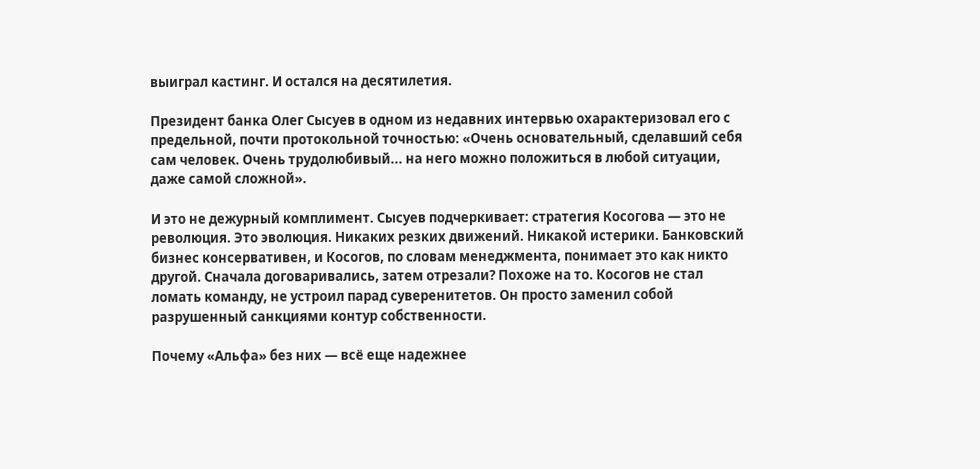выиграл кастинг. И остался на десятилетия.

Президент банка Олег Сысуев в одном из недавних интервью охарактеризовал его с предельной, почти протокольной точностью: «Очень основательный, сделавший себя сам человек. Очень трудолюбивый... на него можно положиться в любой ситуации, даже самой сложной».

И это не дежурный комплимент. Сысуев подчеркивает: стратегия Косогова — это не революция. Это эволюция. Никаких резких движений. Никакой истерики. Банковский бизнес консервативен, и Косогов, по словам менеджмента, понимает это как никто другой. Сначала договаривались, затем отрезали? Похоже на то. Косогов не стал ломать команду, не устроил парад суверенитетов. Он просто заменил собой разрушенный санкциями контур собственности.

Почему «Альфа» без них — всё еще надежнее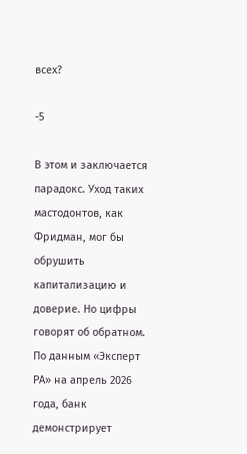всех?

-5

В этом и заключается парадокс. Уход таких мастодонтов, как Фридман, мог бы обрушить капитализацию и доверие. Но цифры говорят об обратном. По данным «Эксперт РА» на апрель 2026 года, банк демонстрирует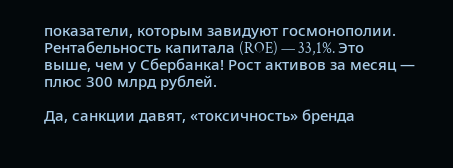показатели, которым завидуют госмонополии. Рентабельность капитала (ROE) — 33,1%. Это выше, чем у Сбербанка! Рост активов за месяц — плюс 300 млрд рублей.

Да, санкции давят, «токсичность» бренда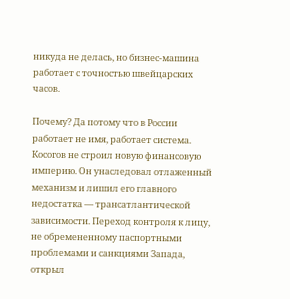никуда не делась, но бизнес-машина работает с точностью швейцарских часов.

Почему? Да потому что в России работает не имя, работает система. Косогов не строил новую финансовую империю. Он унаследовал отлаженный механизм и лишил его главного недостатка — трансатлантической зависимости. Переход контроля к лицу, не обремененному паспортными проблемами и санкциями Запада, открыл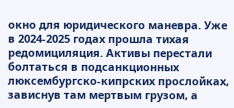окно для юридического маневра. Уже в 2024-2025 годах прошла тихая редомициляция. Активы перестали болтаться в подсанкционных люксембургско-кипрских прослойках, зависнув там мертвым грузом, а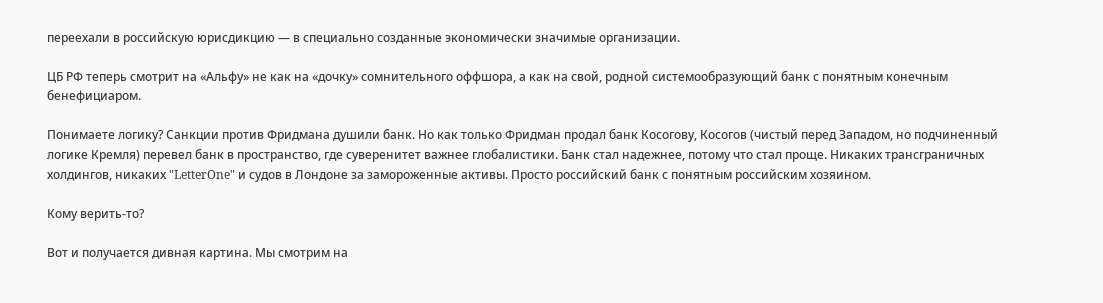переехали в российскую юрисдикцию — в специально созданные экономически значимые организации.

ЦБ РФ теперь смотрит на «Альфу» не как на «дочку» сомнительного оффшора, а как на свой, родной системообразующий банк с понятным конечным бенефициаром.

Понимаете логику? Санкции против Фридмана душили банк. Но как только Фридман продал банк Косогову, Косогов (чистый перед Западом, но подчиненный логике Кремля) перевел банк в пространство, где суверенитет важнее глобалистики. Банк стал надежнее, потому что стал проще. Никаких трансграничных холдингов, никаких "LetterOne" и судов в Лондоне за замороженные активы. Просто российский банк с понятным российским хозяином.

Кому верить-то?

Вот и получается дивная картина. Мы смотрим на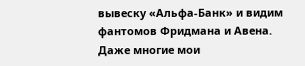вывеску «Альфа-Банк» и видим фантомов Фридмана и Авена. Даже многие мои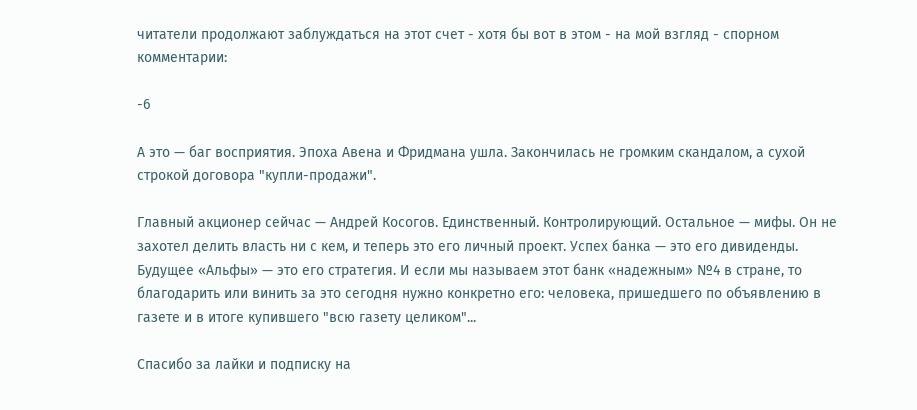читатели продолжают заблуждаться на этот счет - хотя бы вот в этом - на мой взгляд - спорном комментарии:

-6

А это — баг восприятия. Эпоха Авена и Фридмана ушла. Закончилась не громким скандалом, а сухой строкой договора "купли-продажи".

Главный акционер сейчас — Андрей Косогов. Единственный. Контролирующий. Остальное — мифы. Он не захотел делить власть ни с кем, и теперь это его личный проект. Успех банка — это его дивиденды. Будущее «Альфы» — это его стратегия. И если мы называем этот банк «надежным» №4 в стране, то благодарить или винить за это сегодня нужно конкретно его: человека, пришедшего по объявлению в газете и в итоге купившего "всю газету целиком"...

Спасибо за лайки и подписку на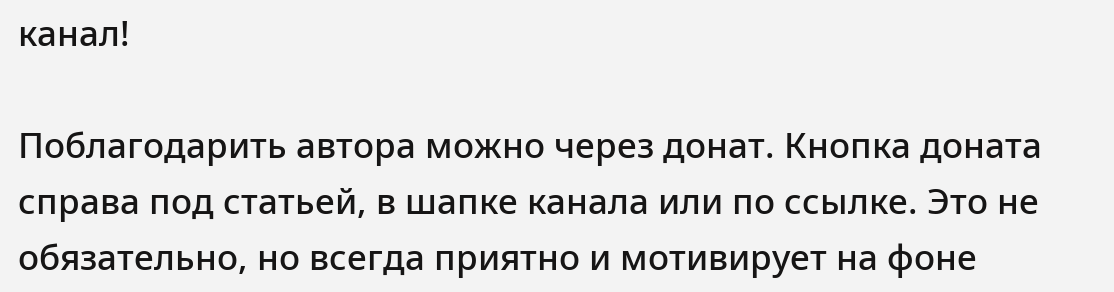канал!

Поблагодарить автора можно через донат. Кнопка доната справа под статьей, в шапке канала или по ссылке. Это не обязательно, но всегда приятно и мотивирует на фоне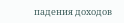падения доходов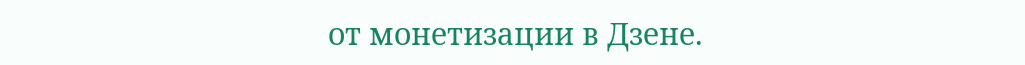от монетизации в Дзене.